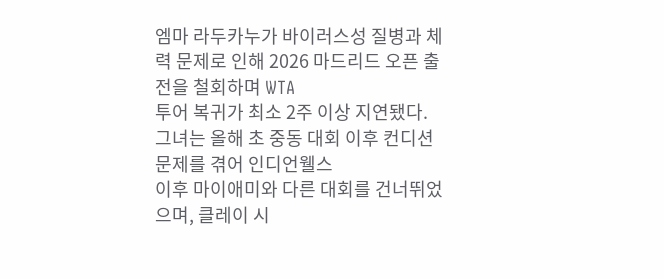엠마 라두카누가 바이러스성 질병과 체력 문제로 인해 2026 마드리드 오픈 출전을 철회하며 WTA
투어 복귀가 최소 2주 이상 지연됐다. 그녀는 올해 초 중동 대회 이후 컨디션 문제를 겪어 인디언웰스
이후 마이애미와 다른 대회를 건너뛰었으며, 클레이 시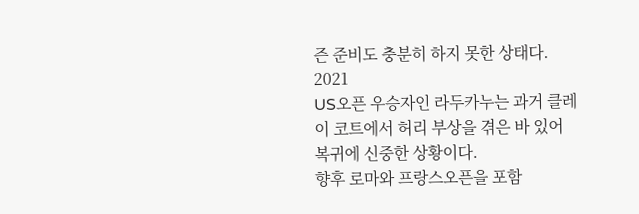즌 준비도 충분히 하지 못한 상태다. 2021
US오픈 우승자인 라두카누는 과거 클레이 코트에서 허리 부상을 겪은 바 있어 복귀에 신중한 상황이다.
향후 로마와 프랑스오픈을 포함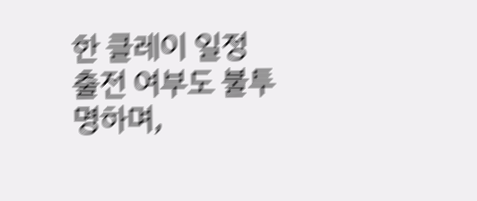한 클레이 일정 출전 여부도 불투명하며,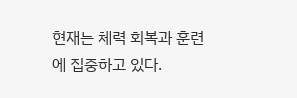현재는 체력 회복과 훈련에 집중하고 있다.